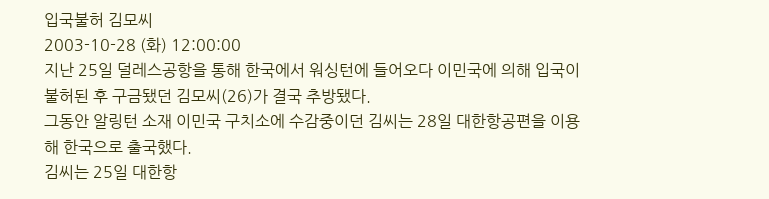입국불허 김모씨
2003-10-28 (화) 12:00:00
지난 25일 덜레스공항을 통해 한국에서 워싱턴에 들어오다 이민국에 의해 입국이 불허된 후 구금됐던 김모씨(26)가 결국 추방됐다.
그동안 알링턴 소재 이민국 구치소에 수감중이던 김씨는 28일 대한항공편을 이용해 한국으로 출국했다.
김씨는 25일 대한항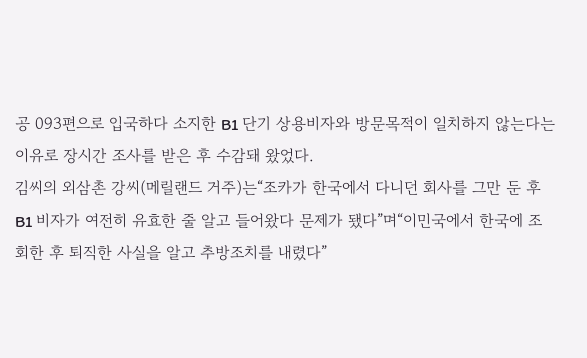공 093편으로 입국하다 소지한 B1 단기 상용비자와 방문목적이 일치하지 않는다는 이유로 장시간 조사를 받은 후 수감돼 왔었다.
김씨의 외삼촌 강씨(메릴랜드 거주)는“조카가 한국에서 다니던 회사를 그만 둔 후 B1 비자가 여전히 유효한 줄 알고 들어왔다 문제가 됐다”며“이민국에서 한국에 조회한 후 퇴직한 사실을 알고 추방조치를 내렸다”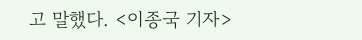고 말했다. <이종국 기자>